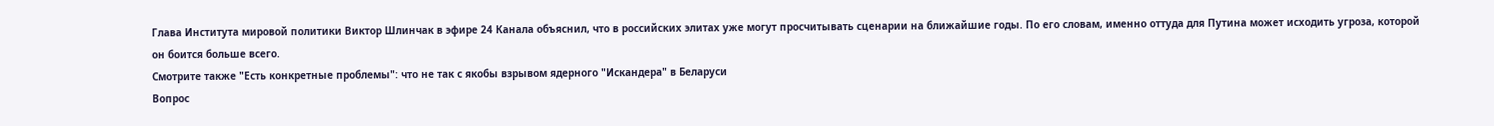Глава Института мировой политики Виктор Шлинчак в эфире 24 Канала объяснил, что в российских элитах уже могут просчитывать сценарии на ближайшие годы. По его словам, именно оттуда для Путина может исходить угроза, которой он боится больше всего.
Смотрите также "Есть конкретные проблемы": что не так с якобы взрывом ядерного "Искандера" в Беларуси
Вопрос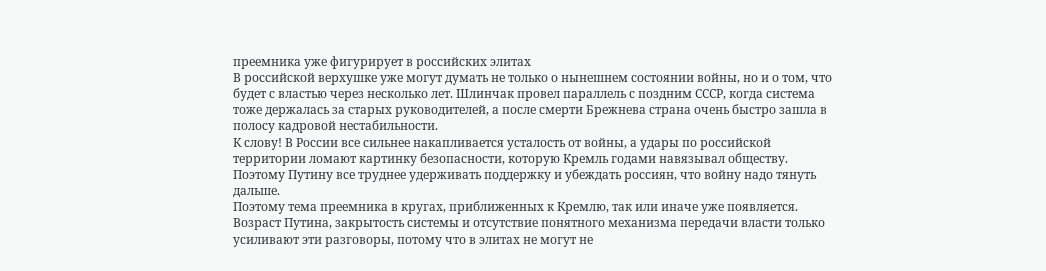преемника уже фигурирует в российских элитах
В российской верхушке уже могут думать не только о нынешнем состоянии войны, но и о том, что будет с властью через несколько лет. Шлинчак провел параллель с поздним СССР, когда система тоже держалась за старых руководителей, а после смерти Брежнева страна очень быстро зашла в полосу кадровой нестабильности.
К слову! В России все сильнее накапливается усталость от войны, а удары по российской территории ломают картинку безопасности, которую Кремль годами навязывал обществу. Поэтому Путину все труднее удерживать поддержку и убеждать россиян, что войну надо тянуть дальше.
Поэтому тема преемника в кругах, приближенных к Кремлю, так или иначе уже появляется. Возраст Путина, закрытость системы и отсутствие понятного механизма передачи власти только усиливают эти разговоры, потому что в элитах не могут не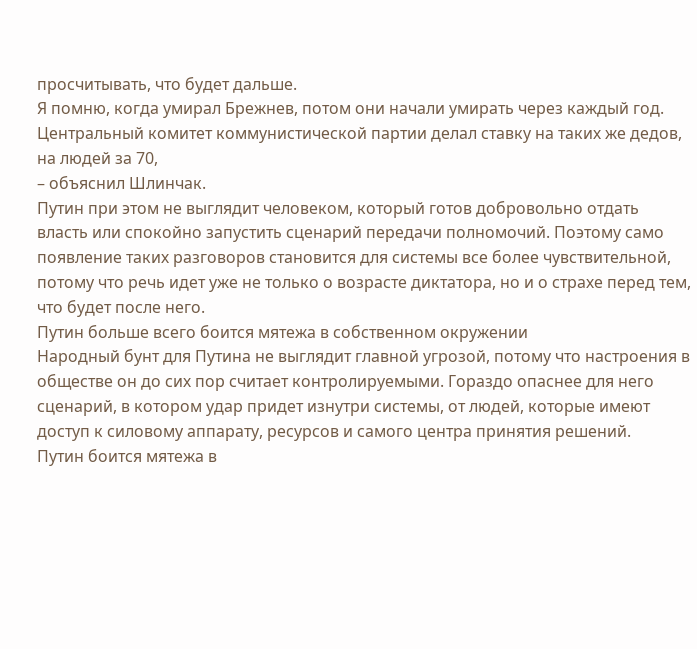просчитывать, что будет дальше.
Я помню, когда умирал Брежнев, потом они начали умирать через каждый год. Центральный комитет коммунистической партии делал ставку на таких же дедов, на людей за 70,
– объяснил Шлинчак.
Путин при этом не выглядит человеком, который готов добровольно отдать власть или спокойно запустить сценарий передачи полномочий. Поэтому само появление таких разговоров становится для системы все более чувствительной, потому что речь идет уже не только о возрасте диктатора, но и о страхе перед тем, что будет после него.
Путин больше всего боится мятежа в собственном окружении
Народный бунт для Путина не выглядит главной угрозой, потому что настроения в обществе он до сих пор считает контролируемыми. Гораздо опаснее для него сценарий, в котором удар придет изнутри системы, от людей, которые имеют доступ к силовому аппарату, ресурсов и самого центра принятия решений.
Путин боится мятежа в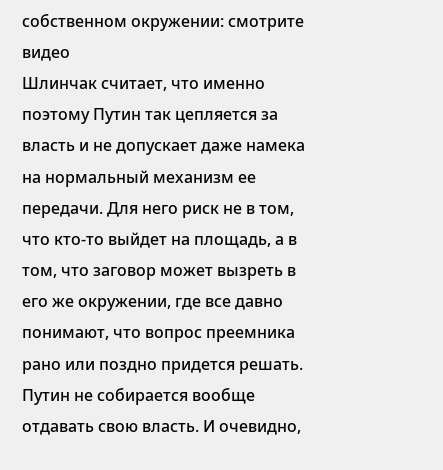собственном окружении: смотрите видео
Шлинчак считает, что именно поэтому Путин так цепляется за власть и не допускает даже намека на нормальный механизм ее передачи. Для него риск не в том, что кто-то выйдет на площадь, а в том, что заговор может вызреть в его же окружении, где все давно понимают, что вопрос преемника рано или поздно придется решать.
Путин не собирается вообще отдавать свою власть. И очевидно,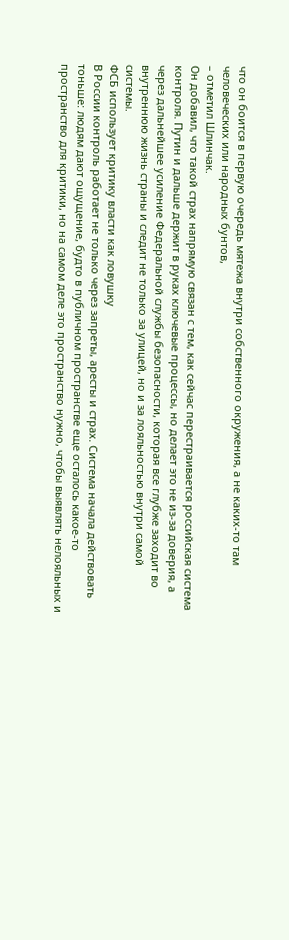что он боится в первую очередь мятежа внутри собственного окружения, а не каких-то там человеческих или народных бунтов,
– отметил Шлинчак.
Он добавил, что такой страх напрямую связан с тем, как сейчас перестраивается российская система контроля. Путин и дальше держит в руках ключевые процессы, но делает это не из-за доверия, а через дальнейшее усиление Федеральной службы безопасности, которая все глубже заходит во внутреннюю жизнь страны и следит не только за улицей, но и за лояльностью внутри самой системы.
ФСБ использует критику власти как ловушку
В России контроль работает не только через запреты, аресты и страх. Система начала действовать тоньше: людям дают ощущение, будто в публичном пространстве еще осталось какое-то пространство для критики, но на самом деле это пространство нужно, чтобы выявлять нелояльных и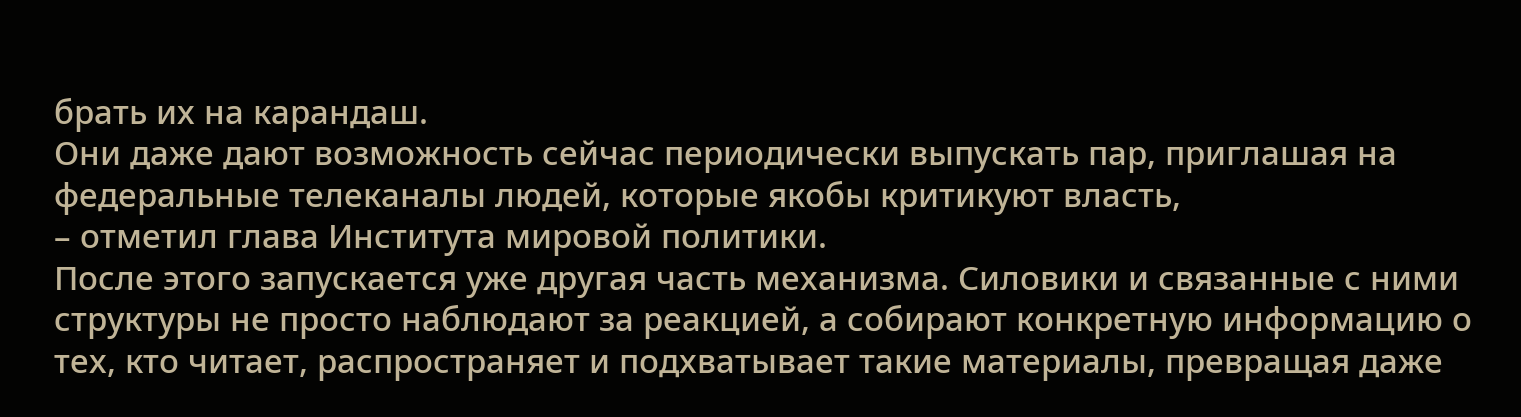брать их на карандаш.
Они даже дают возможность сейчас периодически выпускать пар, приглашая на федеральные телеканалы людей, которые якобы критикуют власть,
– отметил глава Института мировой политики.
После этого запускается уже другая часть механизма. Силовики и связанные с ними структуры не просто наблюдают за реакцией, а собирают конкретную информацию о тех, кто читает, распространяет и подхватывает такие материалы, превращая даже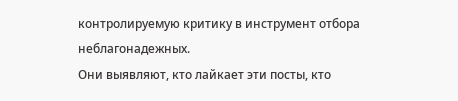контролируемую критику в инструмент отбора неблагонадежных.
Они выявляют, кто лайкает эти посты, кто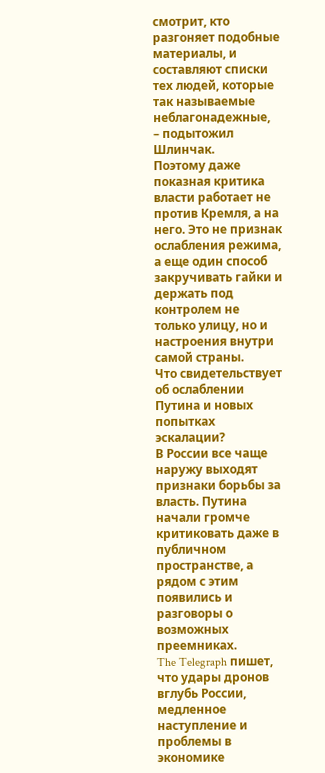смотрит, кто разгоняет подобные материалы, и составляют списки тех людей, которые так называемые неблагонадежные,
– подытожил Шлинчак.
Поэтому даже показная критика власти работает не против Кремля, а на него. Это не признак ослабления режима, а еще один способ закручивать гайки и держать под контролем не только улицу, но и настроения внутри самой страны.
Что свидетельствует об ослаблении Путина и новых попытках эскалации?
В России все чаще наружу выходят признаки борьбы за власть. Путина начали громче критиковать даже в публичном пространстве, а рядом с этим появились и разговоры о возможных преемниках.
The Telegraph пишет, что удары дронов вглубь России, медленное наступление и проблемы в экономике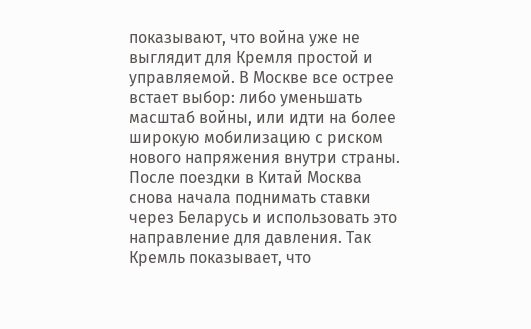показывают, что война уже не выглядит для Кремля простой и управляемой. В Москве все острее встает выбор: либо уменьшать масштаб войны, или идти на более широкую мобилизацию с риском нового напряжения внутри страны.
После поездки в Китай Москва снова начала поднимать ставки через Беларусь и использовать это направление для давления. Так Кремль показывает, что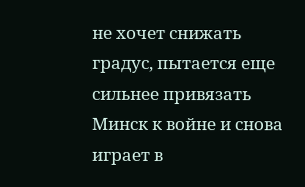не хочет снижать градус, пытается еще сильнее привязать Минск к войне и снова играет в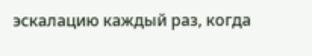эскалацию каждый раз, когда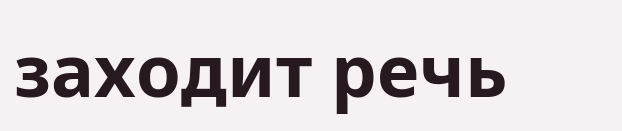заходит речь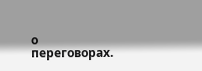о переговорах.